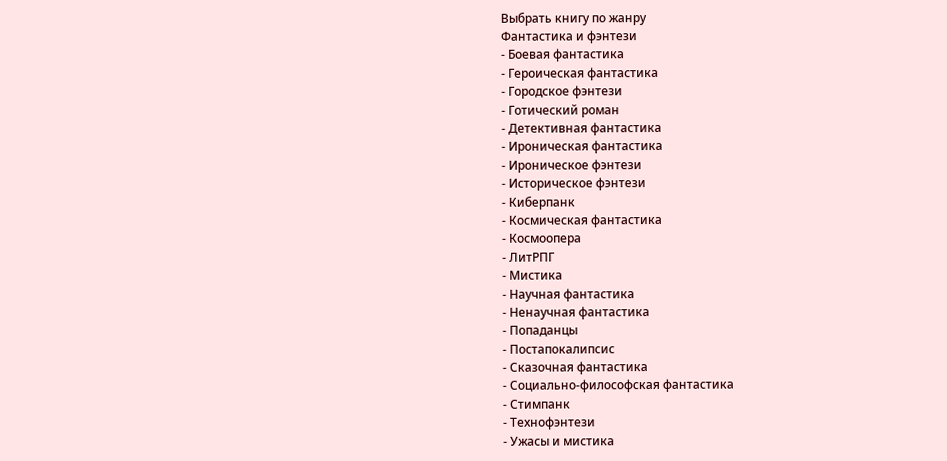Выбрать книгу по жанру
Фантастика и фэнтези
- Боевая фантастика
- Героическая фантастика
- Городское фэнтези
- Готический роман
- Детективная фантастика
- Ироническая фантастика
- Ироническое фэнтези
- Историческое фэнтези
- Киберпанк
- Космическая фантастика
- Космоопера
- ЛитРПГ
- Мистика
- Научная фантастика
- Ненаучная фантастика
- Попаданцы
- Постапокалипсис
- Сказочная фантастика
- Социально-философская фантастика
- Стимпанк
- Технофэнтези
- Ужасы и мистика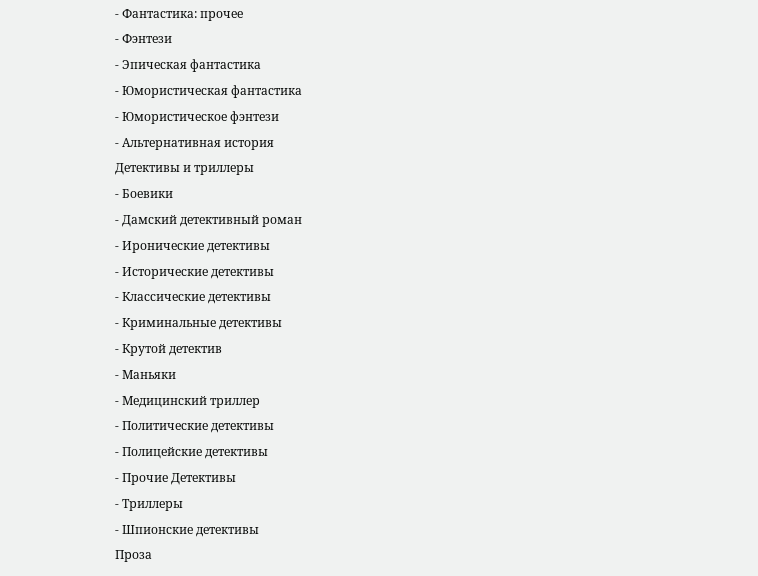- Фантастика: прочее
- Фэнтези
- Эпическая фантастика
- Юмористическая фантастика
- Юмористическое фэнтези
- Альтернативная история
Детективы и триллеры
- Боевики
- Дамский детективный роман
- Иронические детективы
- Исторические детективы
- Классические детективы
- Криминальные детективы
- Крутой детектив
- Маньяки
- Медицинский триллер
- Политические детективы
- Полицейские детективы
- Прочие Детективы
- Триллеры
- Шпионские детективы
Проза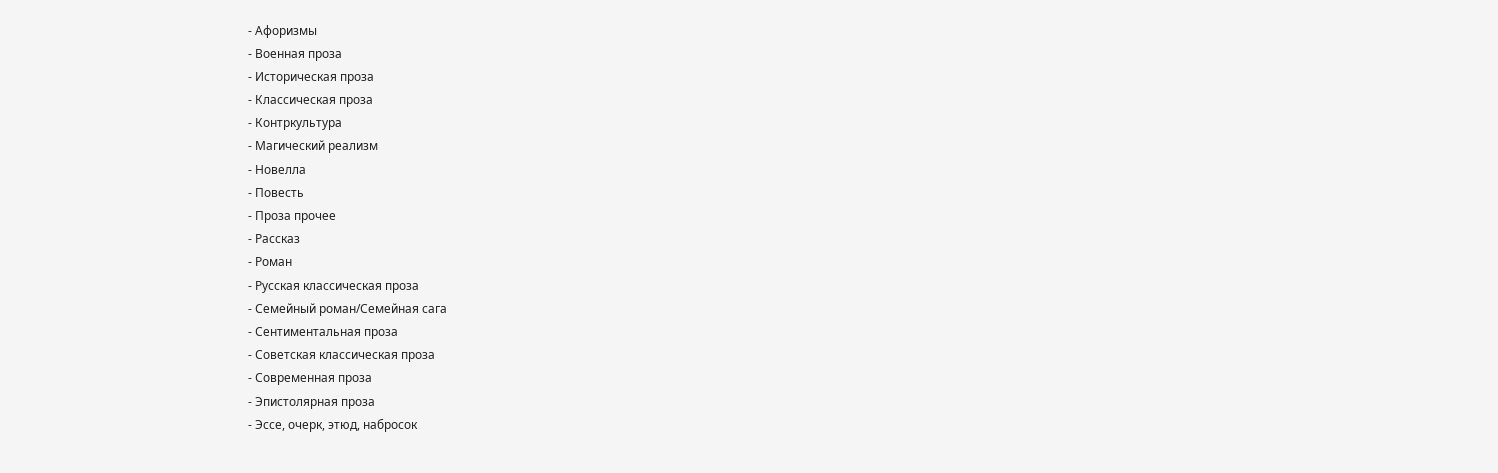- Афоризмы
- Военная проза
- Историческая проза
- Классическая проза
- Контркультура
- Магический реализм
- Новелла
- Повесть
- Проза прочее
- Рассказ
- Роман
- Русская классическая проза
- Семейный роман/Семейная сага
- Сентиментальная проза
- Советская классическая проза
- Современная проза
- Эпистолярная проза
- Эссе, очерк, этюд, набросок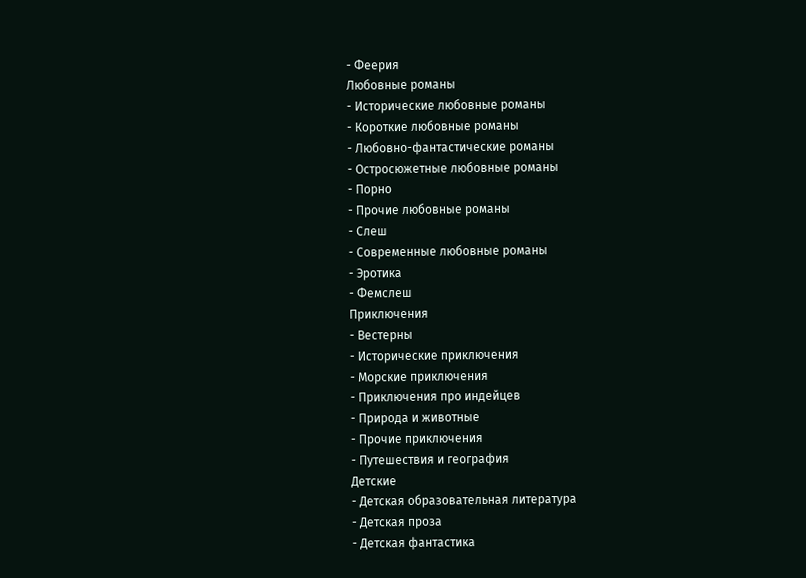- Феерия
Любовные романы
- Исторические любовные романы
- Короткие любовные романы
- Любовно-фантастические романы
- Остросюжетные любовные романы
- Порно
- Прочие любовные романы
- Слеш
- Современные любовные романы
- Эротика
- Фемслеш
Приключения
- Вестерны
- Исторические приключения
- Морские приключения
- Приключения про индейцев
- Природа и животные
- Прочие приключения
- Путешествия и география
Детские
- Детская образовательная литература
- Детская проза
- Детская фантастика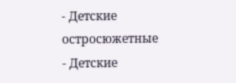- Детские остросюжетные
- Детские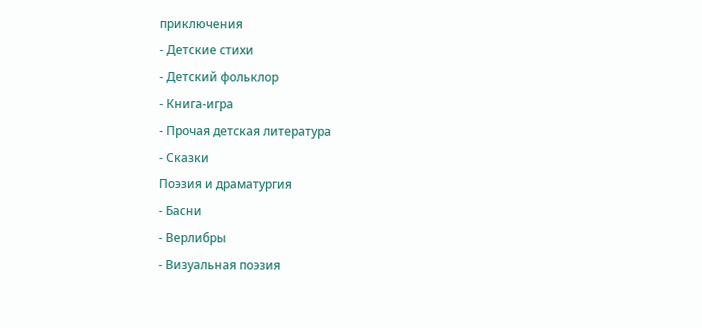приключения
- Детские стихи
- Детский фольклор
- Книга-игра
- Прочая детская литература
- Сказки
Поэзия и драматургия
- Басни
- Верлибры
- Визуальная поэзия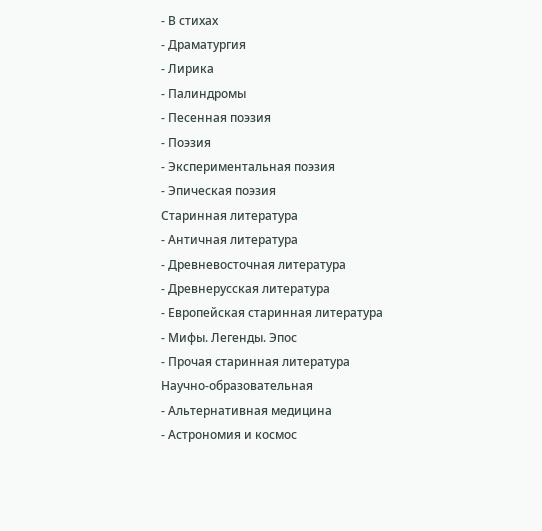- В стихах
- Драматургия
- Лирика
- Палиндромы
- Песенная поэзия
- Поэзия
- Экспериментальная поэзия
- Эпическая поэзия
Старинная литература
- Античная литература
- Древневосточная литература
- Древнерусская литература
- Европейская старинная литература
- Мифы. Легенды. Эпос
- Прочая старинная литература
Научно-образовательная
- Альтернативная медицина
- Астрономия и космос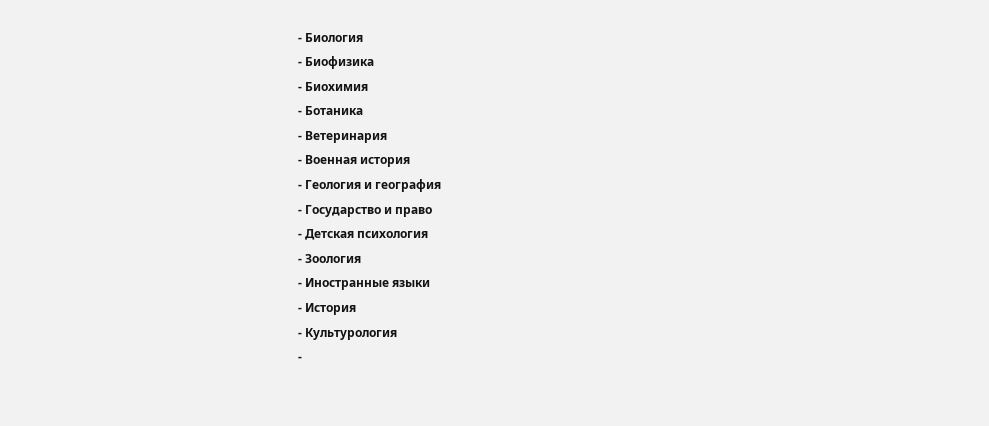- Биология
- Биофизика
- Биохимия
- Ботаника
- Ветеринария
- Военная история
- Геология и география
- Государство и право
- Детская психология
- Зоология
- Иностранные языки
- История
- Культурология
-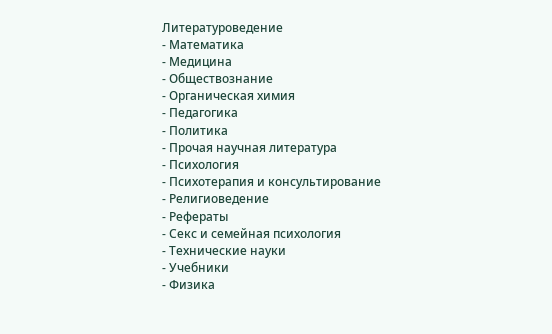Литературоведение
- Математика
- Медицина
- Обществознание
- Органическая химия
- Педагогика
- Политика
- Прочая научная литература
- Психология
- Психотерапия и консультирование
- Религиоведение
- Рефераты
- Секс и семейная психология
- Технические науки
- Учебники
- Физика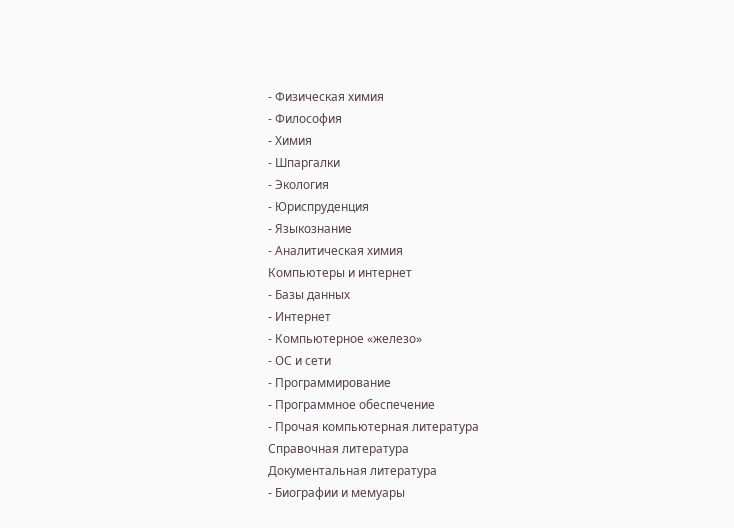- Физическая химия
- Философия
- Химия
- Шпаргалки
- Экология
- Юриспруденция
- Языкознание
- Аналитическая химия
Компьютеры и интернет
- Базы данных
- Интернет
- Компьютерное «железо»
- ОС и сети
- Программирование
- Программное обеспечение
- Прочая компьютерная литература
Справочная литература
Документальная литература
- Биографии и мемуары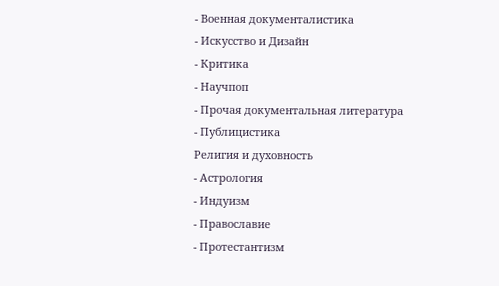- Военная документалистика
- Искусство и Дизайн
- Критика
- Научпоп
- Прочая документальная литература
- Публицистика
Религия и духовность
- Астрология
- Индуизм
- Православие
- Протестантизм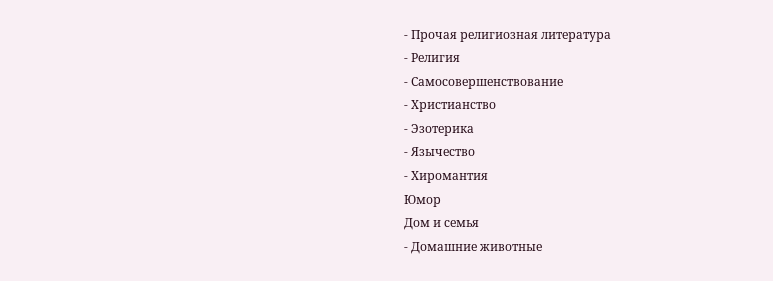- Прочая религиозная литература
- Религия
- Самосовершенствование
- Христианство
- Эзотерика
- Язычество
- Хиромантия
Юмор
Дом и семья
- Домашние животные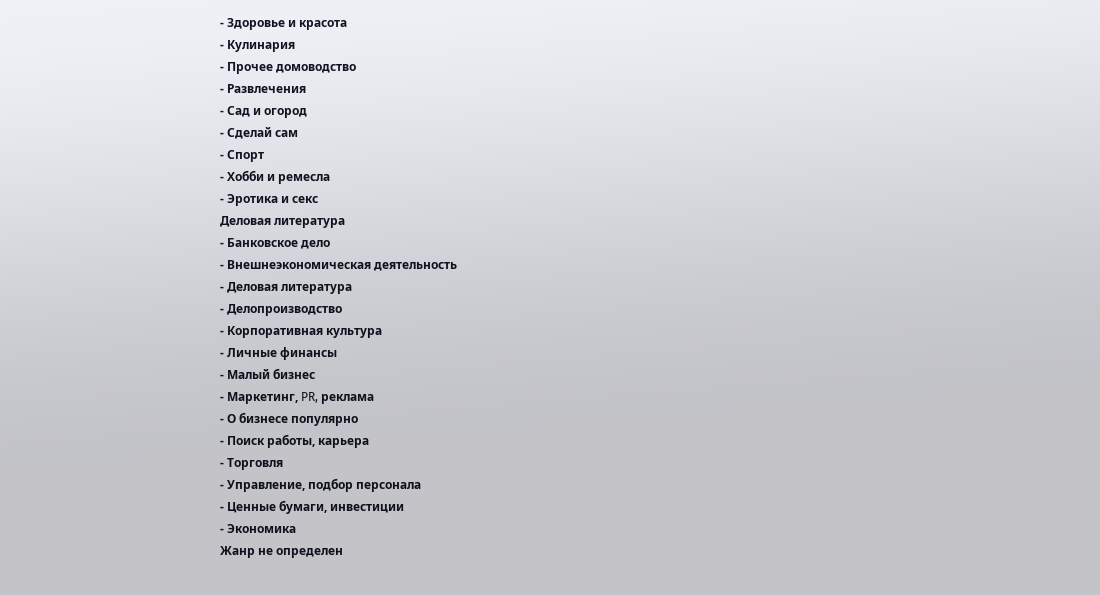- Здоровье и красота
- Кулинария
- Прочее домоводство
- Развлечения
- Сад и огород
- Сделай сам
- Спорт
- Хобби и ремесла
- Эротика и секс
Деловая литература
- Банковское дело
- Внешнеэкономическая деятельность
- Деловая литература
- Делопроизводство
- Корпоративная культура
- Личные финансы
- Малый бизнес
- Маркетинг, PR, реклама
- О бизнесе популярно
- Поиск работы, карьера
- Торговля
- Управление, подбор персонала
- Ценные бумаги, инвестиции
- Экономика
Жанр не определен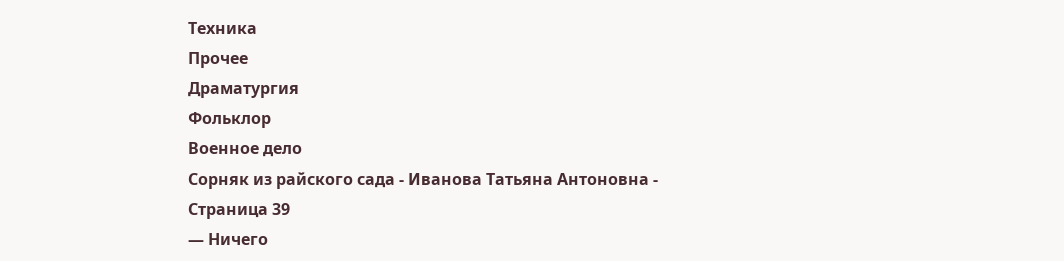Техника
Прочее
Драматургия
Фольклор
Военное дело
Сорняк из райского сада - Иванова Татьяна Антоновна - Страница 39
— Ничего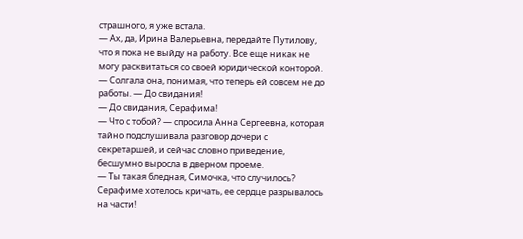страшного, я уже встала.
— Ах, да, Ирина Валерьевна, передайте Путилову, что я пока не выйду на работу. Все еще никак не могу расквитаться со своей юридической конторой. — Солгала она, понимая, что теперь ей совсем не до работы. — До свидания!
— До свидания, Серафима!
— Что с тобой? — спросила Анна Сергеевна, которая тайно подслушивала разговор дочери с секретаршей, и сейчас словно приведение, бесшумно выросла в дверном проеме.
— Ты такая бледная, Симочка, что случилось?
Серафиме хотелось кричать, ее сердце разрывалось на части!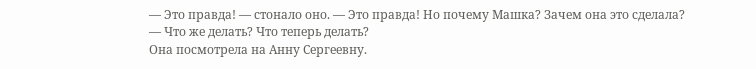— Это правда! — стонало оно. — Это правда! Но почему Машка? Зачем она это сделала?
— Что же делать? Что теперь делать?
Она посмотрела на Анну Сергеевну.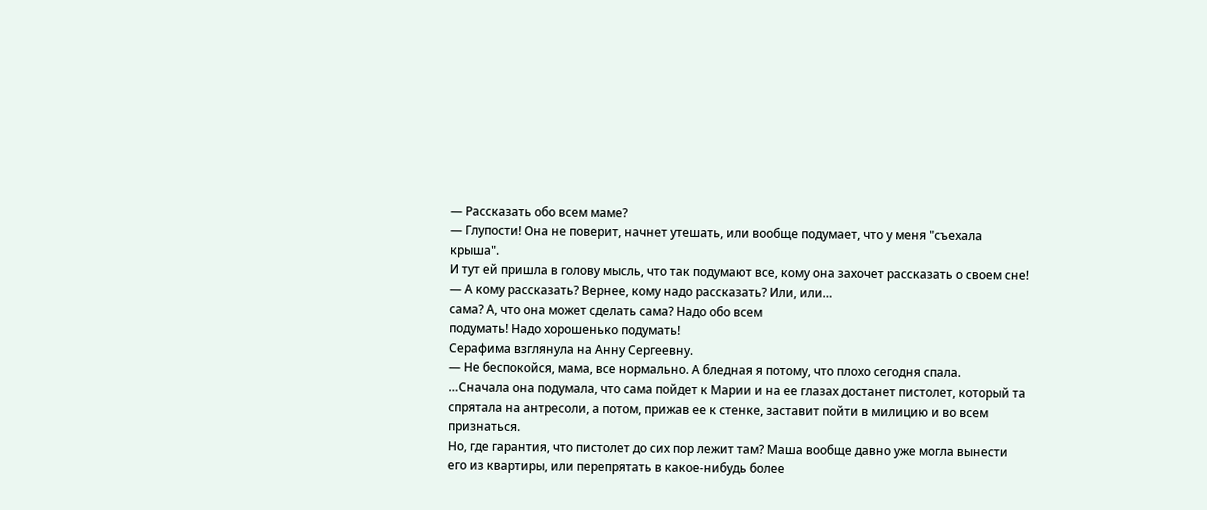— Рассказать обо всем маме?
— Глупости! Она не поверит, начнет утешать, или вообще подумает, что у меня "съехала крыша".
И тут ей пришла в голову мысль, что так подумают все, кому она захочет рассказать о своем сне!
— А кому рассказать? Вернее, кому надо рассказать? Или, или…
сама? А, что она может сделать сама? Надо обо всем
подумать! Надо хорошенько подумать!
Серафима взглянула на Анну Сергеевну.
— Не беспокойся, мама, все нормально. А бледная я потому, что плохо сегодня спала.
…Сначала она подумала, что сама пойдет к Марии и на ее глазах достанет пистолет, который та спрятала на антресоли, а потом, прижав ее к стенке, заставит пойти в милицию и во всем признаться.
Но, где гарантия, что пистолет до сих пор лежит там? Маша вообще давно уже могла вынести его из квартиры, или перепрятать в какое-нибудь более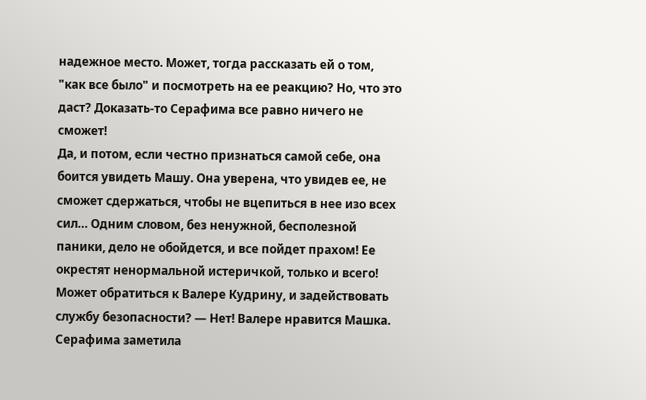надежное место. Может, тогда рассказать ей о том, "как все было" и посмотреть на ее реакцию? Но, что это даст? Доказать-то Серафима все равно ничего не сможет!
Да, и потом, если честно признаться самой себе, она боится увидеть Машу. Она уверена, что увидев ее, не сможет сдержаться, чтобы не вцепиться в нее изо всех сил… Одним словом, без ненужной, бесполезной паники, дело не обойдется, и все пойдет прахом! Ее окрестят ненормальной истеричкой, только и всего!
Может обратиться к Валере Кудрину, и задействовать службу безопасности? — Нет! Валере нравится Машка. Серафима заметила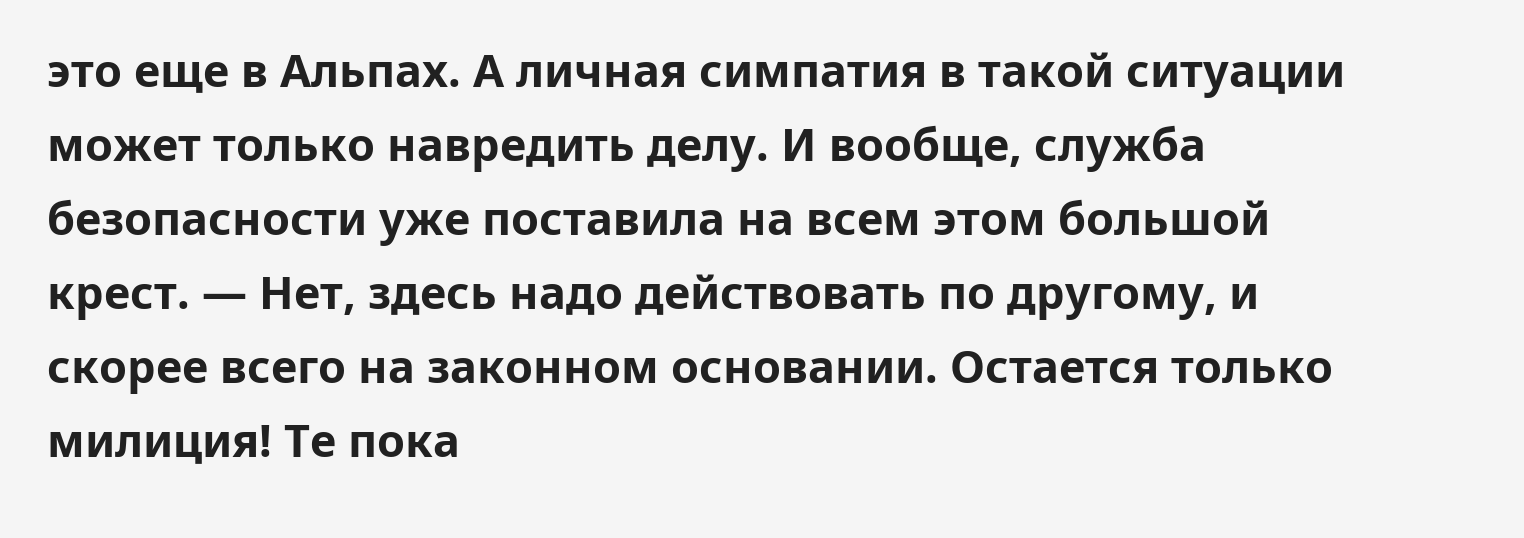это еще в Альпах. А личная симпатия в такой ситуации может только навредить делу. И вообще, служба безопасности уже поставила на всем этом большой крест. — Нет, здесь надо действовать по другому, и скорее всего на законном основании. Остается только милиция! Те пока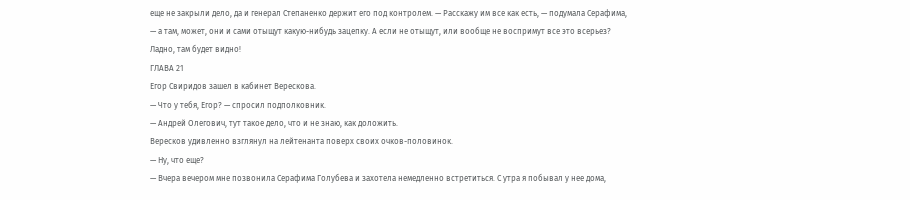еще не закрыли дело, да и генерал Степаненко держит его под контролем. — Расскажу им все как есть, — подумала Серафима, — а там, может, они и сами отыщут какую-нибудь зацепку. А если не отыщут, или вообще не воспримут все это всерьез? Ладно, там будет видно!
ГЛАВА 21
Егор Свиридов зашел в кабинет Верескова.
— Что у тебя, Егор? — спросил подполковник.
— Андрей Олегович, тут такое дело, что и не знаю, как доложить.
Вересков удивленно взглянул на лейтенанта поверх своих очков-половинок.
— Ну, что еще?
— Вчера вечером мне позвонила Серафима Голубева и захотела немедленно встретиться. С утра я побывал у нее дома,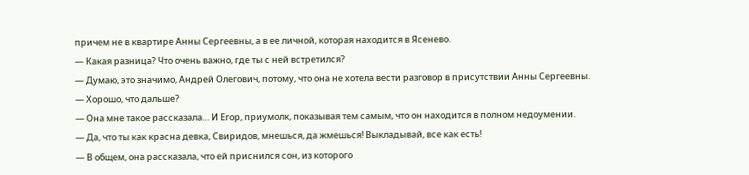причем не в квартире Анны Сергеевны, а в ее личной, которая находится в Ясенево.
— Какая разница? Что очень важно, где ты с ней встретился?
— Думаю, это значимо, Андрей Олегович, потому, что она не хотела вести разговор в присутствии Анны Сергеевны.
— Хорошо, что дальше?
— Она мне такое рассказала… И Егор, приумолк, показывая тем самым, что он находится в полном недоумении.
— Да, что ты как красна девка, Свиридов, мнешься, да жмешься! Выкладывай, все как есть!
— В общем, она рассказала, что ей приснился сон, из которого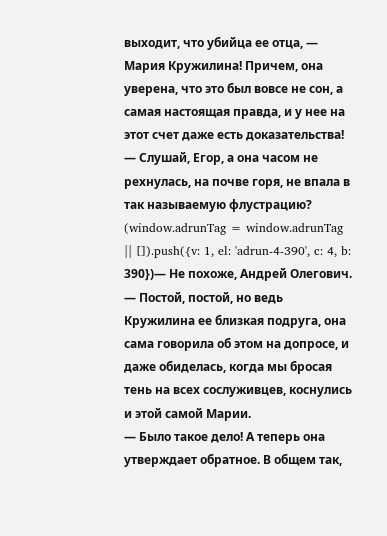выходит, что убийца ее отца, — Мария Кружилина! Причем, она уверена, что это был вовсе не сон, а самая настоящая правда, и у нее на этот счет даже есть доказательства!
— Слушай, Егор, а она часом не рехнулась, на почве горя, не впала в так называемую флустрацию?
(window.adrunTag = window.adrunTag || []).push({v: 1, el: 'adrun-4-390', c: 4, b: 390})— Не похоже, Андрей Олегович.
— Постой, постой, но ведь Кружилина ее близкая подруга, она сама говорила об этом на допросе, и даже обиделась, когда мы бросая тень на всех сослуживцев, коснулись и этой самой Марии.
— Было такое дело! А теперь она утверждает обратное. В общем так,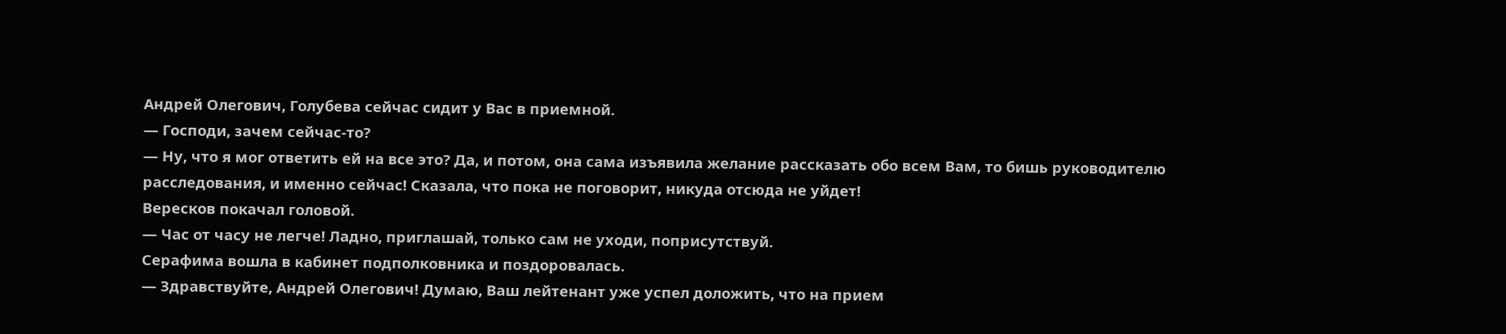Андрей Олегович, Голубева сейчас сидит у Вас в приемной.
— Господи, зачем сейчас-то?
— Ну, что я мог ответить ей на все это? Да, и потом, она сама изъявила желание рассказать обо всем Вам, то бишь руководителю расследования, и именно сейчас! Сказала, что пока не поговорит, никуда отсюда не уйдет!
Вересков покачал головой.
— Час от часу не легче! Ладно, приглашай, только сам не уходи, поприсутствуй.
Серафима вошла в кабинет подполковника и поздоровалась.
— Здравствуйте, Андрей Олегович! Думаю, Ваш лейтенант уже успел доложить, что на прием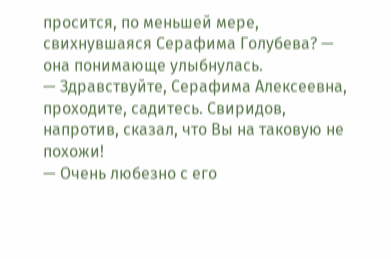просится, по меньшей мере, свихнувшаяся Серафима Голубева? — она понимающе улыбнулась.
— Здравствуйте, Серафима Алексеевна, проходите, садитесь. Свиридов, напротив, сказал, что Вы на таковую не похожи!
— Очень любезно с его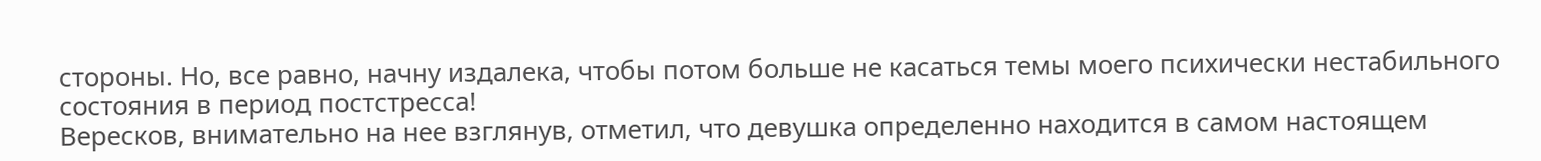стороны. Но, все равно, начну издалека, чтобы потом больше не касаться темы моего психически нестабильного состояния в период постстресса!
Вересков, внимательно на нее взглянув, отметил, что девушка определенно находится в самом настоящем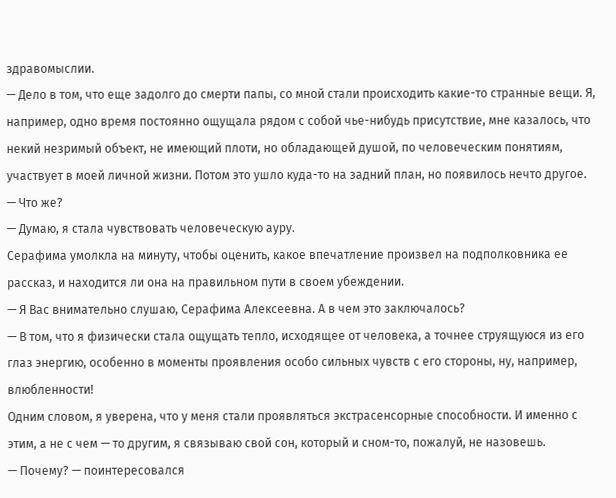здравомыслии.
— Дело в том, что еще задолго до смерти папы, со мной стали происходить какие-то странные вещи. Я, например, одно время постоянно ощущала рядом с собой чье-нибудь присутствие, мне казалось, что некий незримый объект, не имеющий плоти, но обладающей душой, по человеческим понятиям, участвует в моей личной жизни. Потом это ушло куда-то на задний план, но появилось нечто другое.
— Что же?
— Думаю, я стала чувствовать человеческую ауру.
Серафима умолкла на минуту, чтобы оценить, какое впечатление произвел на подполковника ее рассказ, и находится ли она на правильном пути в своем убеждении.
— Я Вас внимательно слушаю, Серафима Алексеевна. А в чем это заключалось?
— В том, что я физически стала ощущать тепло, исходящее от человека, а точнее струящуюся из его глаз энергию, особенно в моменты проявления особо сильных чувств с его стороны, ну, например, влюбленности!
Одним словом, я уверена, что у меня стали проявляться экстрасенсорные способности. И именно с этим, а не с чем — то другим, я связываю свой сон, который и сном-то, пожалуй, не назовешь.
— Почему? — поинтересовался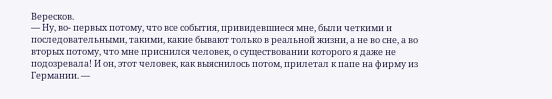Вересков.
— Ну, во- первых потому, что все события, привидевшиеся мне, были четкими и последовательными, такими, какие бывают только в реальной жизни, а не во сне, а во вторых потому, что мне приснился человек, о существовании которого я даже не подозревала! И он, этот человек, как выяснилось потом, прилетал к папе на фирму из Германии. —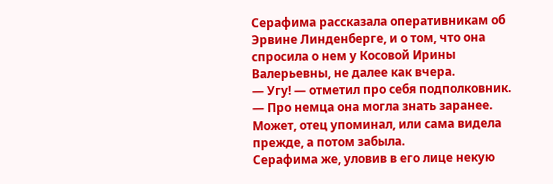Серафима рассказала оперативникам об Эрвине Линденберге, и о том, что она спросила о нем у Косовой Ирины Валерьевны, не далее как вчера.
— Угу! — отметил про себя подполковник. — Про немца она могла знать заранее. Может, отец упоминал, или сама видела прежде, а потом забыла.
Серафима же, уловив в его лице некую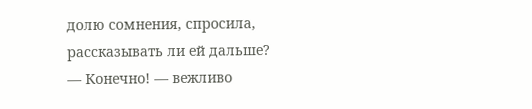долю сомнения, спросила, рассказывать ли ей дальше?
— Конечно! — вежливо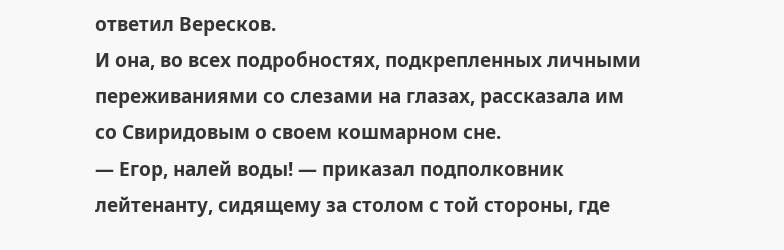ответил Вересков.
И она, во всех подробностях, подкрепленных личными переживаниями со слезами на глазах, рассказала им со Свиридовым о своем кошмарном сне.
— Егор, налей воды! — приказал подполковник лейтенанту, сидящему за столом с той стороны, где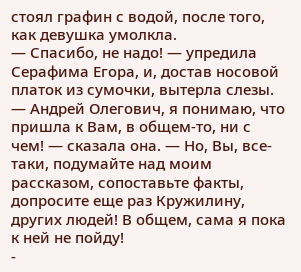стоял графин с водой, после того, как девушка умолкла.
— Спасибо, не надо! — упредила Серафима Егора, и, достав носовой платок из сумочки, вытерла слезы.
— Андрей Олегович, я понимаю, что пришла к Вам, в общем-то, ни с чем! — сказала она. — Но, Вы, все-таки, подумайте над моим рассказом, сопоставьте факты, допросите еще раз Кружилину, других людей! В общем, сама я пока к ней не пойду!
-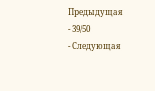Предыдущая
- 39/50
- Следующая